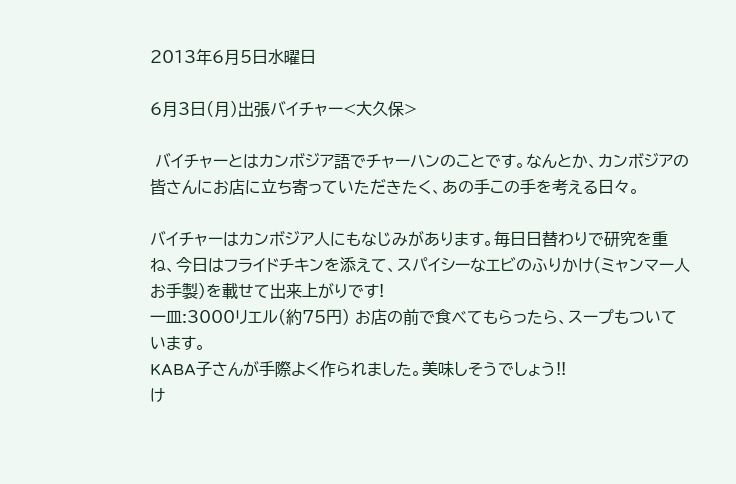2013年6月5日水曜日

6月3日(月)出張バイチャー<大久保>

 バイチャーとはカンボジア語でチャーハンのことです。なんとか、カンボジアの皆さんにお店に立ち寄っていただきたく、あの手この手を考える日々。

バイチャーはカンボジア人にもなじみがあります。毎日日替わりで研究を重ね、今日はフライドチキンを添えて、スパイシーなエビのふりかけ(ミャンマー人お手製)を載せて出来上がりです!
一皿:3000リエル(約75円) お店の前で食べてもらったら、スープもついています。
KABA子さんが手際よく作られました。美味しそうでしょう!!
け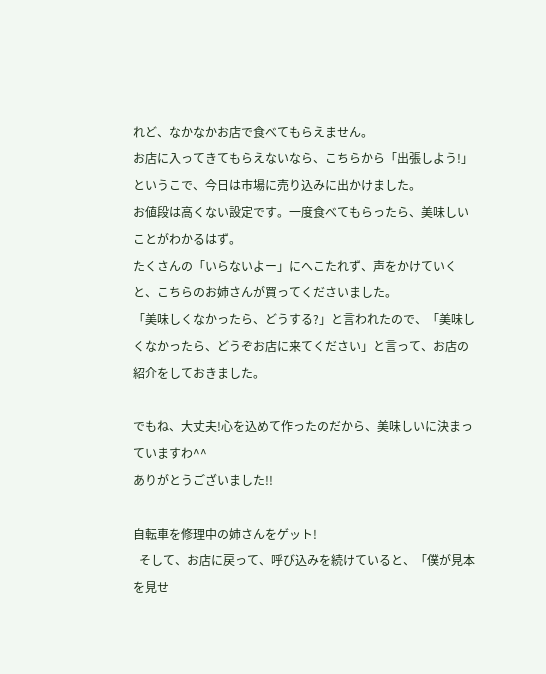れど、なかなかお店で食べてもらえません。
お店に入ってきてもらえないなら、こちらから「出張しよう!」というこで、今日は市場に売り込みに出かけました。
お値段は高くない設定です。一度食べてもらったら、美味しいことがわかるはず。
たくさんの「いらないよー」にへこたれず、声をかけていくと、こちらのお姉さんが買ってくださいました。
「美味しくなかったら、どうする?」と言われたので、「美味しくなかったら、どうぞお店に来てください」と言って、お店の紹介をしておきました。

でもね、大丈夫!心を込めて作ったのだから、美味しいに決まっていますわ^^
ありがとうございました!!

自転車を修理中の姉さんをゲット!
  そして、お店に戻って、呼び込みを続けていると、「僕が見本を見せ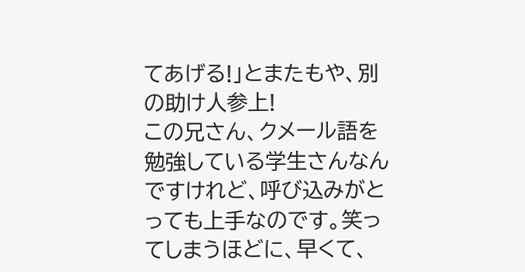てあげる!」とまたもや、別の助け人参上!
この兄さん、クメール語を勉強している学生さんなんですけれど、呼び込みがとっても上手なのです。笑ってしまうほどに、早くて、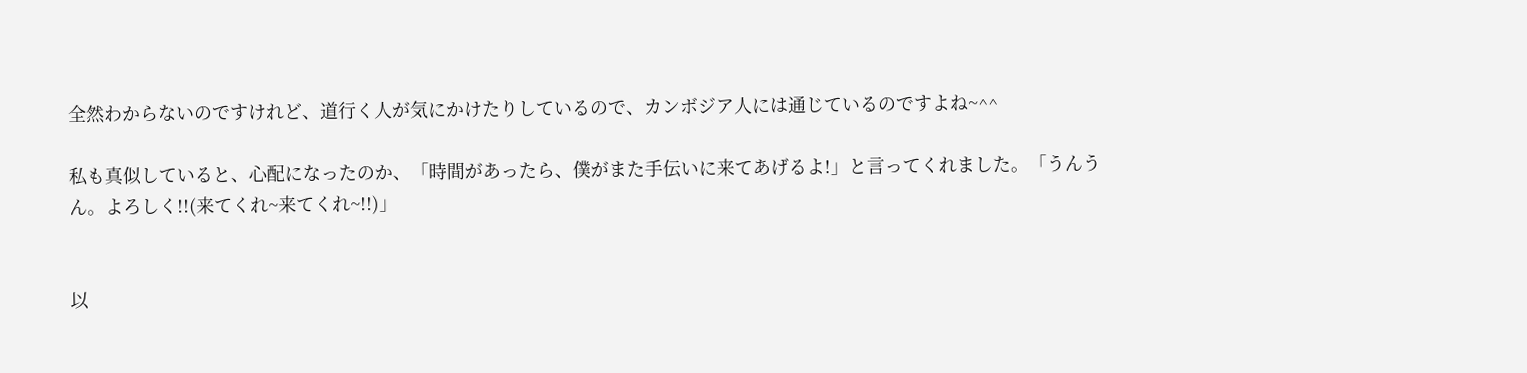全然わからないのですけれど、道行く人が気にかけたりしているので、カンボジア人には通じているのですよね~^^

私も真似していると、心配になったのか、「時間があったら、僕がまた手伝いに来てあげるよ!」と言ってくれました。「うんうん。よろしく!!(来てくれ~来てくれ~!!)」


以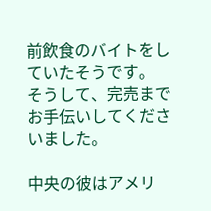前飲食のバイトをしていたそうです。
そうして、完売までお手伝いしてくださいました。

中央の彼はアメリ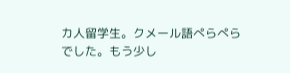カ人留学生。クメール語ぺらぺらでした。もう少し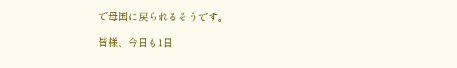で母国に戻られるそうです。

皆様、今日も1日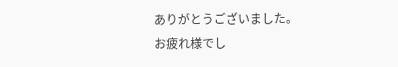ありがとうございました。
お疲れ様でし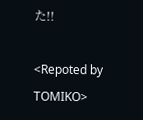た!!

<Repoted by TOMIKO>